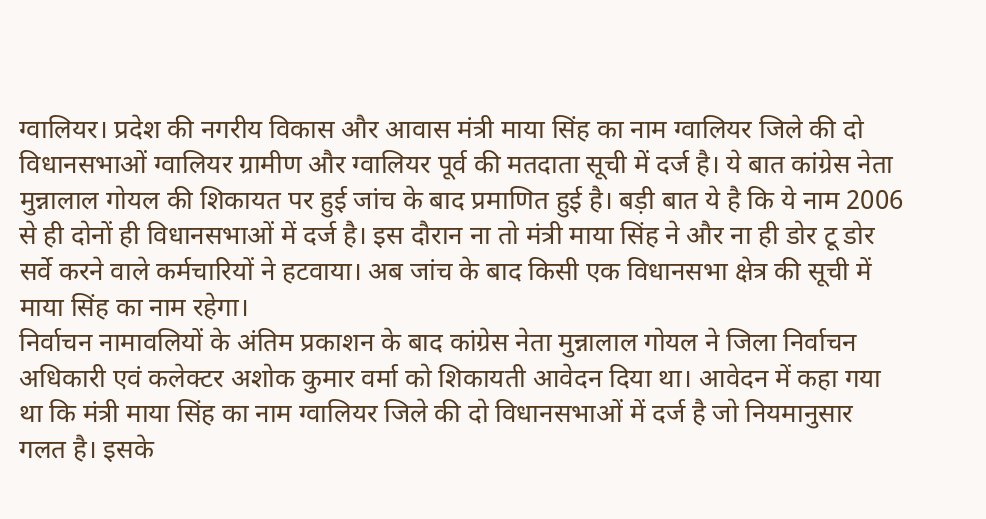ग्वालियर। प्रदेश की नगरीय विकास और आवास मंत्री माया सिंह का नाम ग्वालियर जिले की दो विधानसभाओं ग्वालियर ग्रामीण और ग्वालियर पूर्व की मतदाता सूची में दर्ज है। ये बात कांग्रेस नेता मुन्नालाल गोयल की शिकायत पर हुई जांच के बाद प्रमाणित हुई है। बड़ी बात ये है कि ये नाम 2006 से ही दोनों ही विधानसभाओं में दर्ज है। इस दौरान ना तो मंत्री माया सिंह ने और ना ही डोर टू डोर सर्वे करने वाले कर्मचारियों ने हटवाया। अब जांच के बाद किसी एक विधानसभा क्षेत्र की सूची में माया सिंह का नाम रहेगा।
निर्वाचन नामावलियों के अंतिम प्रकाशन के बाद कांग्रेस नेता मुन्नालाल गोयल ने जिला निर्वाचन अधिकारी एवं कलेक्टर अशोक कुमार वर्मा को शिकायती आवेदन दिया था। आवेदन में कहा गया था कि मंत्री माया सिंह का नाम ग्वालियर जिले की दो विधानसभाओं में दर्ज है जो नियमानुसार गलत है। इसके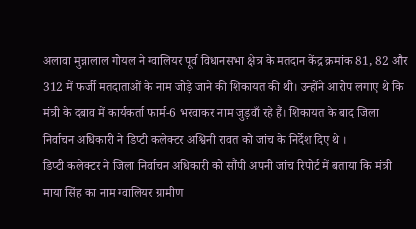अलावा मुन्नालाल गोयल ने ग्वालियर पूर्व विधानसभा क्षेत्र के मतदान केंद्र क्रमांक 81, 82 और 312 में फर्जी मतदाताओं के नाम जोड़े जाने की शिकायत की थी। उन्होंने आरोप लगाए थे कि मंत्री के दबाव में कार्यकर्ता फार्म-6 भरवाकर नाम जुड़वाँ रहे हैं। शिकायत के बाद जिला निर्वाचन अधिकारी ने डिप्टी कलेक्टर अश्विनी रावत को जांच के निर्देश दिए थे ।
डिप्टी कलेक्टर ने जिला निर्वाचन अधिकारी को सौंपी अपनी जांच रिपोर्ट में बताया कि मंत्री माया सिंह का नाम ग्वालियर ग्रामीण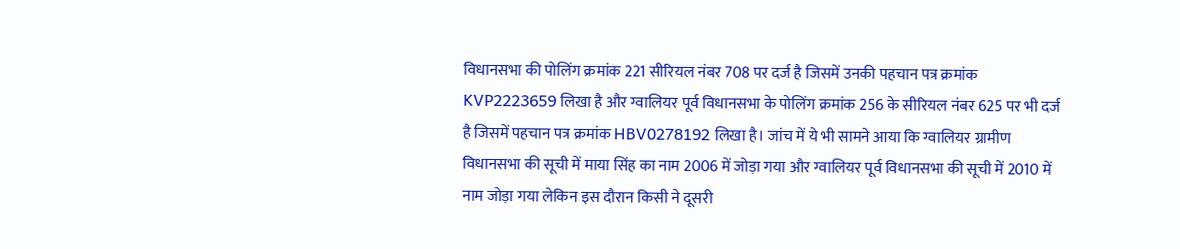विधानसभा की पोलिंग क्रमांक 221 सीरियल नंबर 708 पर दर्ज है जिसमें उनकी पहचान पत्र क्रमांक KVP2223659 लिखा है और ग्वालियर पूर्व विधानसभा के पोलिंग क्रमांक 256 के सीरियल नंबर 625 पर भी दर्ज है जिसमें पहचान पत्र क्रमांक HBV0278192 लिखा है। जांच में ये भी सामने आया कि ग्वालियर ग्रामीण विधानसभा की सूची में माया सिंह का नाम 2006 में जोड़ा गया और ग्वालियर पूर्व विधानसभा की सूची में 2010 में नाम जोड़ा गया लेकिन इस दौरान किसी ने दूसरी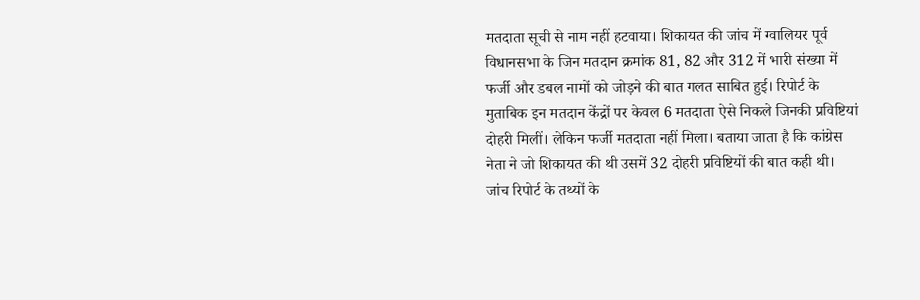मतदाता सूची से नाम नहीं हटवाया। शिकायत की जांच में ग्वालियर पूर्व विधानसभा के जिन मतदान क्रमांक 81, 82 और 312 में भारी संख्या में फर्जी और डबल नामों को जोड़ने की बात गलत साबित हुई। रिपोर्ट के मुताबिक इन मतदान केंद्रों पर केवल 6 मतदाता ऐसे निकले जिनकी प्रविष्टियां दोहरी मिलीं। लेकिन फर्जी मतदाता नहीं मिला। बताया जाता है कि कांग्रेस नेता ने जो शिकायत की थी उसमें 32 दोहरी प्रविष्टियों की बात कही थी। जांच रिपोर्ट के तथ्यों के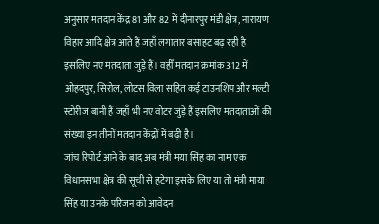अनुसार मतदान केंद्र 81 और 82 में दीनारपुर मंडी क्षेत्र, नारायण विहार आदि क्षेत्र आते हैं जहाँ लगातार बसाहट बढ़ रही है इसलिए नए मतदाता जुड़े हैं। वहीँ मतदान क्रमांक 312 में ओहदपुर, सिरोल, लोटस विला सहित कई टाउनशिप और मल्टी स्टोरीज बानी हैं जहाँ भी नए वोटर जुड़े हैं इसलिए मतदाताओं की संख्या इन तीनों मतदान केंद्रों में बढ़ी है।
जांच रिपोर्ट आने के बाद अब मंत्री मया सिंह का नाम एक विधानसभा क्षेत्र की सूची से हटेगा इसके लिए या तो मंत्री माया सिंह या उनके परिजन को आवेदन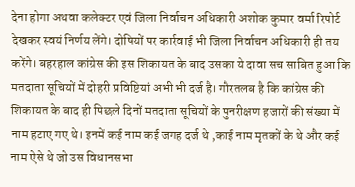देना होगा अथवा कलेक्टर एवं जिला निर्वाचन अधिकारी अशोक कुमार वर्मा रिपोर्ट देखकर स्वयं निर्णय लेंगे। दोषियों पर कार्रवाई भी जिला निर्वाचन अधिकारी ही तय करेंगे। बहरहाल कांग्रेस की इस शिकायत के बाद उसका ये दावा सच साबित हुआ कि मतदाता सूचियों में दोहरी प्रविष्टियां अभी भी दर्ज है। गौरतलब है कि कांग्रेस की शिकायत के बाद ही पिछले दिनों मतदाता सूचियों के पुनरीक्षण हजारों की संख्या में नाम हटाए गए थे। इनमें कई नाम कई जगह दर्ज थे ,काई नाम मृतकों के थे और कई नाम ऐसे थे जो उस विधानसभा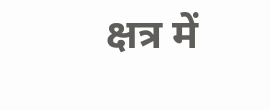क्षत्र में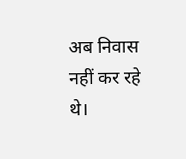अब निवास नहीं कर रहे थे।